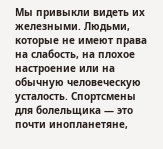Мы привыкли видеть их железными. Людьми, которые не имеют права на слабость, на плохое настроение или на обычную человеческую усталость. Спортсмены для болельщика — это почти инопланетяне,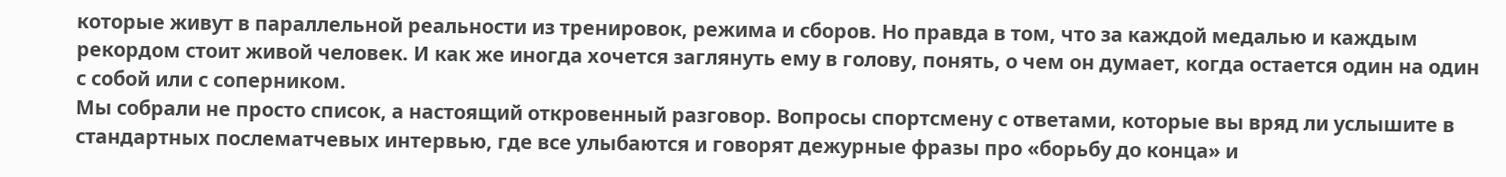которые живут в параллельной реальности из тренировок, режима и сборов. Но правда в том, что за каждой медалью и каждым рекордом стоит живой человек. И как же иногда хочется заглянуть ему в голову, понять, о чем он думает, когда остается один на один с собой или с соперником.
Мы собрали не просто список, а настоящий откровенный разговор. Вопросы спортсмену с ответами, которые вы вряд ли услышите в стандартных послематчевых интервью, где все улыбаются и говорят дежурные фразы про «борьбу до конца» и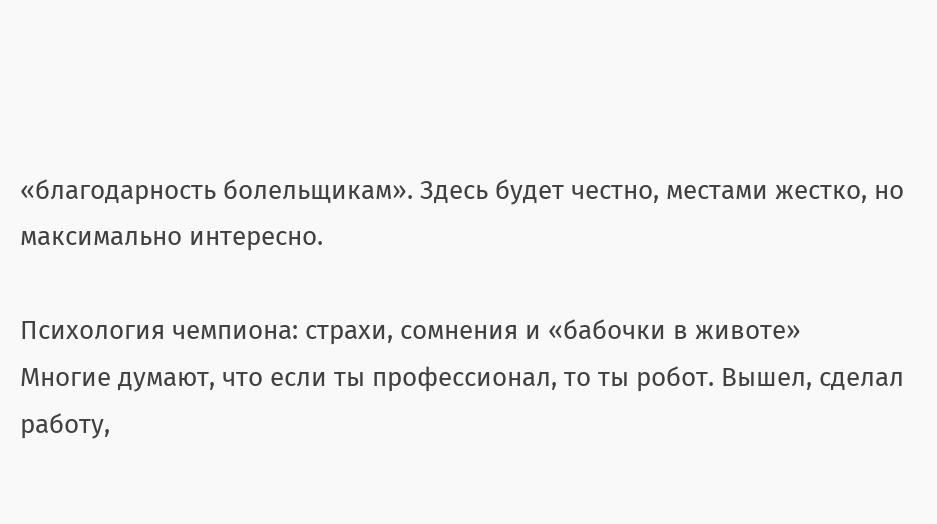«благодарность болельщикам». Здесь будет честно, местами жестко, но максимально интересно.

Психология чемпиона: страхи, сомнения и «бабочки в животе»
Многие думают, что если ты профессионал, то ты робот. Вышел, сделал работу,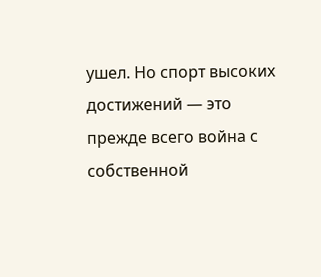ушел. Но спорт высоких достижений — это прежде всего война с собственной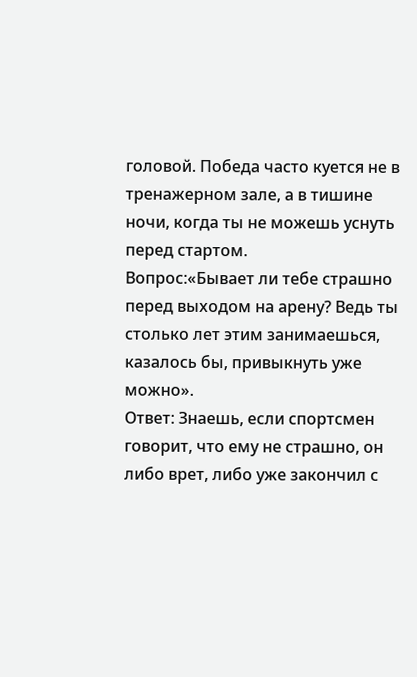головой. Победа часто куется не в тренажерном зале, а в тишине ночи, когда ты не можешь уснуть перед стартом.
Вопрос:«Бывает ли тебе страшно перед выходом на арену? Ведь ты столько лет этим занимаешься, казалось бы, привыкнуть уже можно».
Ответ: Знаешь, если спортсмен говорит, что ему не страшно, он либо врет, либо уже закончил с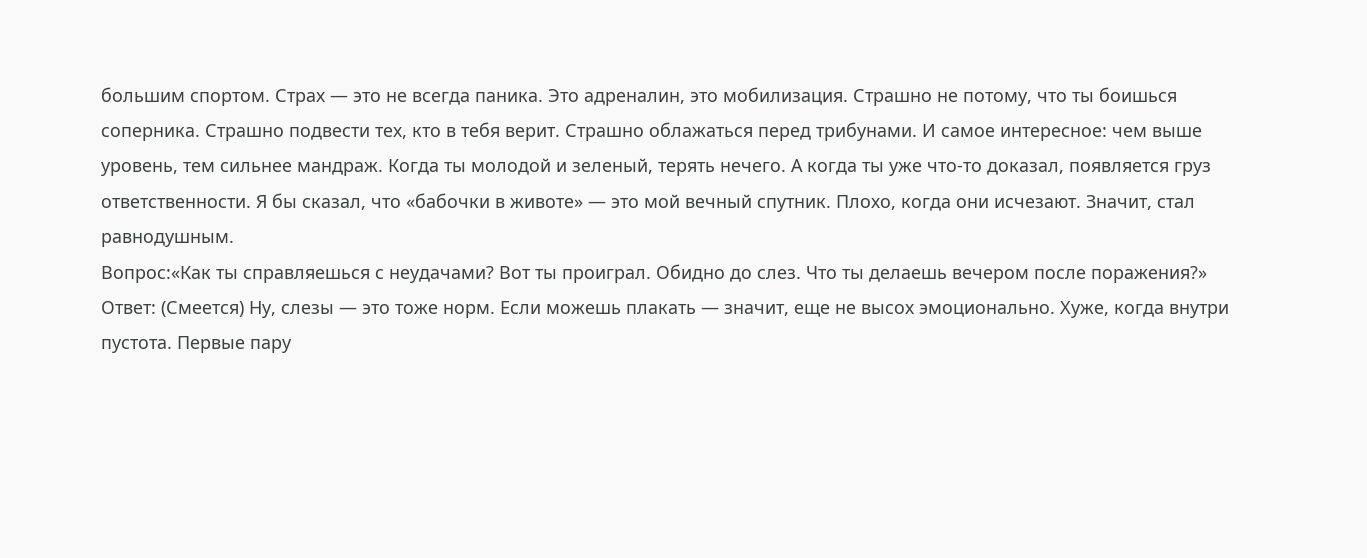большим спортом. Страх — это не всегда паника. Это адреналин, это мобилизация. Страшно не потому, что ты боишься соперника. Страшно подвести тех, кто в тебя верит. Страшно облажаться перед трибунами. И самое интересное: чем выше уровень, тем сильнее мандраж. Когда ты молодой и зеленый, терять нечего. А когда ты уже что-то доказал, появляется груз ответственности. Я бы сказал, что «бабочки в животе» — это мой вечный спутник. Плохо, когда они исчезают. Значит, стал равнодушным.
Вопрос:«Как ты справляешься с неудачами? Вот ты проиграл. Обидно до слез. Что ты делаешь вечером после поражения?»
Ответ: (Смеется) Ну, слезы — это тоже норм. Если можешь плакать — значит, еще не высох эмоционально. Хуже, когда внутри пустота. Первые пару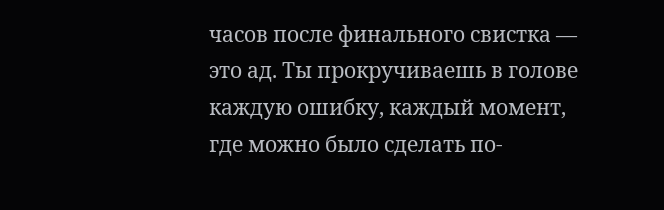часов после финального свистка — это ад. Ты прокручиваешь в голове каждую ошибку, каждый момент, где можно было сделать по-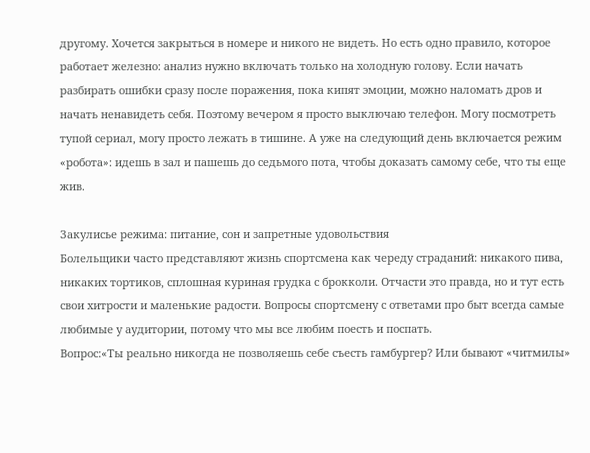другому. Хочется закрыться в номере и никого не видеть. Но есть одно правило, которое работает железно: анализ нужно включать только на холодную голову. Если начать разбирать ошибки сразу после поражения, пока кипят эмоции, можно наломать дров и начать ненавидеть себя. Поэтому вечером я просто выключаю телефон. Могу посмотреть тупой сериал, могу просто лежать в тишине. А уже на следующий день включается режим «робота»: идешь в зал и пашешь до седьмого пота, чтобы доказать самому себе, что ты еще жив.

Закулисье режима: питание, сон и запретные удовольствия
Болельщики часто представляют жизнь спортсмена как череду страданий: никакого пива, никаких тортиков, сплошная куриная грудка с брокколи. Отчасти это правда, но и тут есть свои хитрости и маленькие радости. Вопросы спортсмену с ответами про быт всегда самые любимые у аудитории, потому что мы все любим поесть и поспать.
Вопрос:«Ты реально никогда не позволяешь себе съесть гамбургер? Или бывают «читмилы»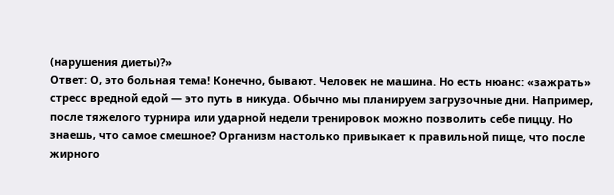(нарушения диеты)?»
Ответ: О, это больная тема! Конечно, бывают. Человек не машина. Но есть нюанс: «зажрать» стресс вредной едой — это путь в никуда. Обычно мы планируем загрузочные дни. Например, после тяжелого турнира или ударной недели тренировок можно позволить себе пиццу. Но знаешь, что самое смешное? Организм настолько привыкает к правильной пище, что после жирного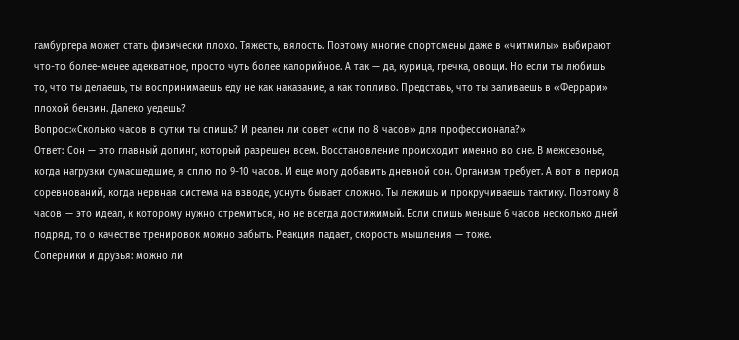гамбургера может стать физически плохо. Тяжесть, вялость. Поэтому многие спортсмены даже в «читмилы» выбирают что-то более-менее адекватное, просто чуть более калорийное. А так — да, курица, гречка, овощи. Но если ты любишь то, что ты делаешь, ты воспринимаешь еду не как наказание, а как топливо. Представь, что ты заливаешь в «Феррари» плохой бензин. Далеко уедешь?
Вопрос:«Сколько часов в сутки ты спишь? И реален ли совет «спи по 8 часов» для профессионала?»
Ответ: Сон — это главный допинг, который разрешен всем. Восстановление происходит именно во сне. В межсезонье, когда нагрузки сумасшедшие, я сплю по 9-10 часов. И еще могу добавить дневной сон. Организм требует. А вот в период соревнований, когда нервная система на взводе, уснуть бывает сложно. Ты лежишь и прокручиваешь тактику. Поэтому 8 часов — это идеал, к которому нужно стремиться, но не всегда достижимый. Если спишь меньше 6 часов несколько дней подряд, то о качестве тренировок можно забыть. Реакция падает, скорость мышления — тоже.
Соперники и друзья: можно ли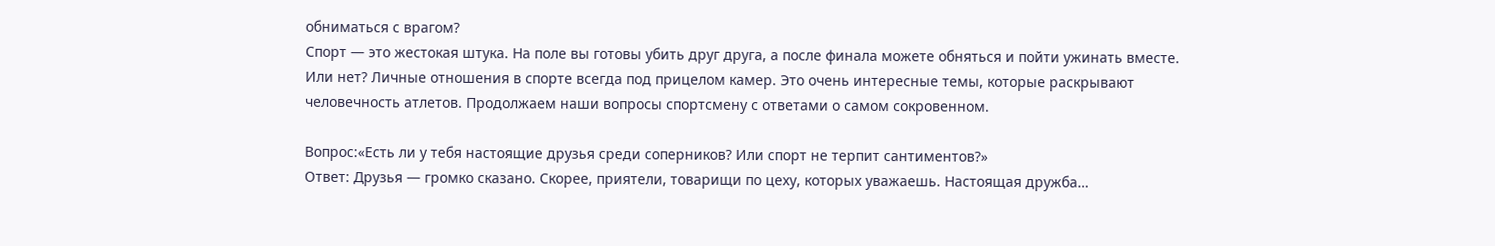обниматься с врагом?
Спорт — это жестокая штука. На поле вы готовы убить друг друга, а после финала можете обняться и пойти ужинать вместе. Или нет? Личные отношения в спорте всегда под прицелом камер. Это очень интересные темы, которые раскрывают человечность атлетов. Продолжаем наши вопросы спортсмену с ответами о самом сокровенном.

Вопрос:«Есть ли у тебя настоящие друзья среди соперников? Или спорт не терпит сантиментов?»
Ответ: Друзья — громко сказано. Скорее, приятели, товарищи по цеху, которых уважаешь. Настоящая дружба…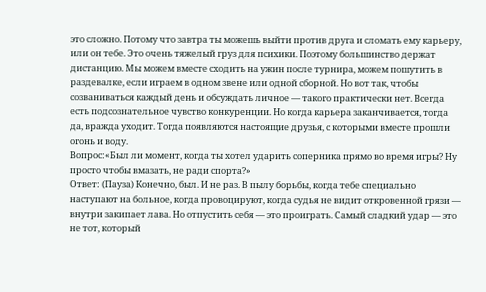это сложно. Потому что завтра ты можешь выйти против друга и сломать ему карьеру, или он тебе. Это очень тяжелый груз для психики. Поэтому большинство держат дистанцию. Мы можем вместе сходить на ужин после турнира, можем пошутить в раздевалке, если играем в одном звене или одной сборной. Но вот так, чтобы созваниваться каждый день и обсуждать личное — такого практически нет. Всегда есть подсознательное чувство конкуренции. Но когда карьера заканчивается, тогда да, вражда уходит. Тогда появляются настоящие друзья, с которыми вместе прошли огонь и воду.
Вопрос:«Был ли момент, когда ты хотел ударить соперника прямо во время игры? Ну просто чтобы вмазать, не ради спорта?»
Ответ: (Пауза) Конечно, был. И не раз. В пылу борьбы, когда тебе специально наступают на больное, когда провоцируют, когда судья не видит откровенной грязи — внутри закипает лава. Но отпустить себя — это проиграть. Самый сладкий удар — это не тот, который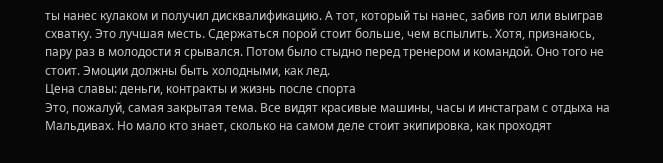ты нанес кулаком и получил дисквалификацию. А тот, который ты нанес, забив гол или выиграв схватку. Это лучшая месть. Сдержаться порой стоит больше, чем вспылить. Хотя, признаюсь, пару раз в молодости я срывался. Потом было стыдно перед тренером и командой. Оно того не стоит. Эмоции должны быть холодными, как лед.
Цена славы: деньги, контракты и жизнь после спорта
Это, пожалуй, самая закрытая тема. Все видят красивые машины, часы и инстаграм с отдыха на Мальдивах. Но мало кто знает, сколько на самом деле стоит экипировка, как проходят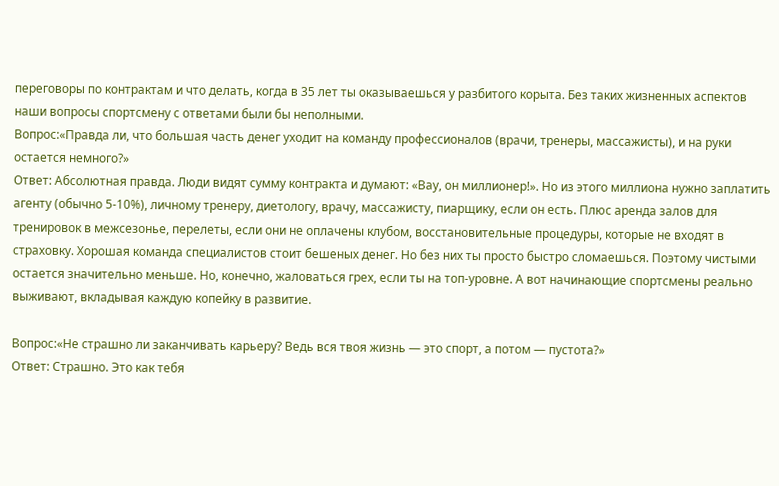переговоры по контрактам и что делать, когда в 35 лет ты оказываешься у разбитого корыта. Без таких жизненных аспектов наши вопросы спортсмену с ответами были бы неполными.
Вопрос:«Правда ли, что большая часть денег уходит на команду профессионалов (врачи, тренеры, массажисты), и на руки остается немного?»
Ответ: Абсолютная правда. Люди видят сумму контракта и думают: «Вау, он миллионер!». Но из этого миллиона нужно заплатить агенту (обычно 5-10%), личному тренеру, диетологу, врачу, массажисту, пиарщику, если он есть. Плюс аренда залов для тренировок в межсезонье, перелеты, если они не оплачены клубом, восстановительные процедуры, которые не входят в страховку. Хорошая команда специалистов стоит бешеных денег. Но без них ты просто быстро сломаешься. Поэтому чистыми остается значительно меньше. Но, конечно, жаловаться грех, если ты на топ-уровне. А вот начинающие спортсмены реально выживают, вкладывая каждую копейку в развитие.

Вопрос:«Не страшно ли заканчивать карьеру? Ведь вся твоя жизнь — это спорт, а потом — пустота?»
Ответ: Страшно. Это как тебя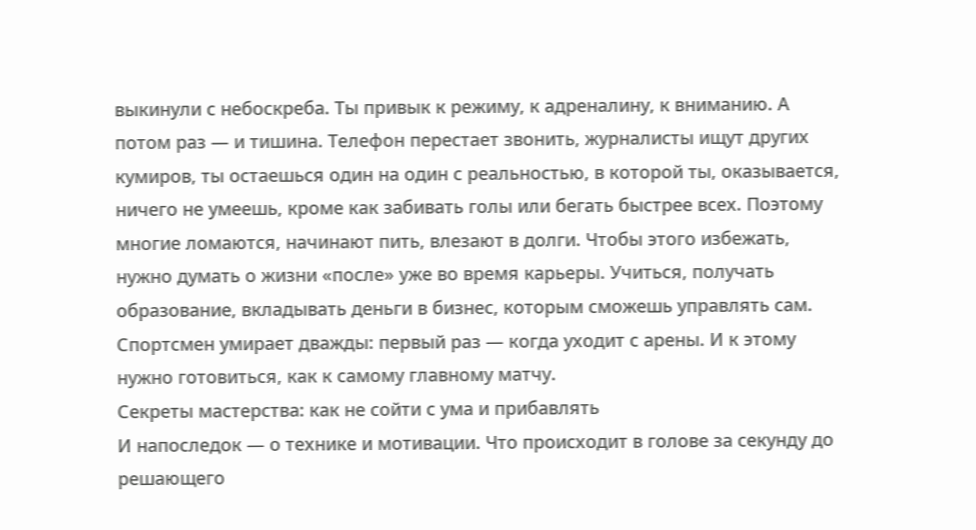выкинули с небоскреба. Ты привык к режиму, к адреналину, к вниманию. А потом раз — и тишина. Телефон перестает звонить, журналисты ищут других кумиров, ты остаешься один на один с реальностью, в которой ты, оказывается, ничего не умеешь, кроме как забивать голы или бегать быстрее всех. Поэтому многие ломаются, начинают пить, влезают в долги. Чтобы этого избежать, нужно думать о жизни «после» уже во время карьеры. Учиться, получать образование, вкладывать деньги в бизнес, которым сможешь управлять сам. Спортсмен умирает дважды: первый раз — когда уходит с арены. И к этому нужно готовиться, как к самому главному матчу.
Секреты мастерства: как не сойти с ума и прибавлять
И напоследок — о технике и мотивации. Что происходит в голове за секунду до решающего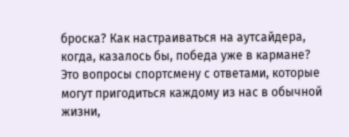броска? Как настраиваться на аутсайдера, когда, казалось бы, победа уже в кармане? Это вопросы спортсмену с ответами, которые могут пригодиться каждому из нас в обычной жизни,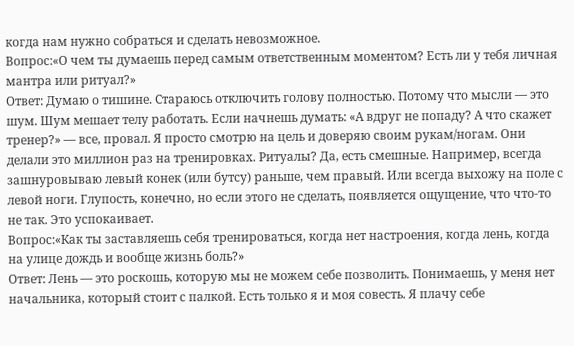когда нам нужно собраться и сделать невозможное.
Вопрос:«О чем ты думаешь перед самым ответственным моментом? Есть ли у тебя личная мантра или ритуал?»
Ответ: Думаю о тишине. Стараюсь отключить голову полностью. Потому что мысли — это шум. Шум мешает телу работать. Если начнешь думать: «А вдруг не попаду? А что скажет тренер?» — все, провал. Я просто смотрю на цель и доверяю своим рукам/ногам. Они делали это миллион раз на тренировках. Ритуалы? Да, есть смешные. Например, всегда зашнуровываю левый конек (или бутсу) раньше, чем правый. Или всегда выхожу на поле с левой ноги. Глупость, конечно, но если этого не сделать, появляется ощущение, что что-то не так. Это успокаивает.
Вопрос:«Как ты заставляешь себя тренироваться, когда нет настроения, когда лень, когда на улице дождь и вообще жизнь боль?»
Ответ: Лень — это роскошь, которую мы не можем себе позволить. Понимаешь, у меня нет начальника, который стоит с палкой. Есть только я и моя совесть. Я плачу себе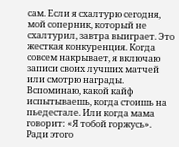сам. Если я схалтурю сегодня, мой соперник, который не схалтурил, завтра выиграет. Это жесткая конкуренция. Когда совсем накрывает, я включаю записи своих лучших матчей или смотрю награды. Вспоминаю, какой кайф испытываешь, когда стоишь на пьедестале. Или когда мама говорит: «Я тобой горжусь». Ради этого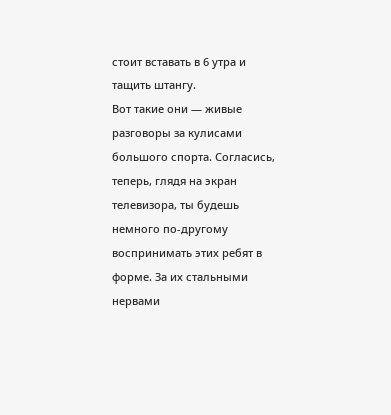стоит вставать в 6 утра и тащить штангу.
Вот такие они — живые разговоры за кулисами большого спорта. Согласись, теперь, глядя на экран телевизора, ты будешь немного по-другому воспринимать этих ребят в форме. За их стальными нервами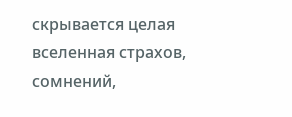скрывается целая вселенная страхов, сомнений,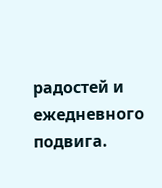радостей и ежедневного подвига.